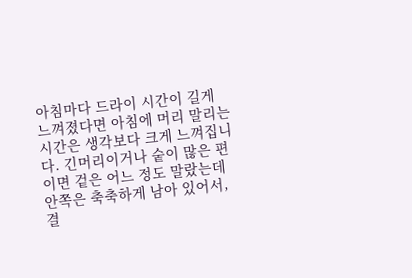아침마다 드라이 시간이 길게 느껴졌다면 아침에 머리 말리는 시간은 생각보다 크게 느껴집니다. 긴머리이거나 숱이 많은 편이면 겉은 어느 정도 말랐는데 안쪽은 축축하게 남아 있어서, 결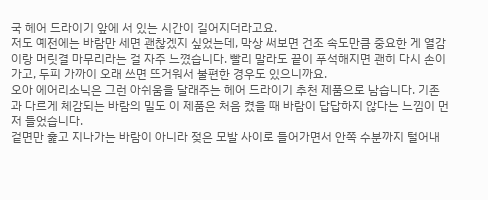국 헤어 드라이기 앞에 서 있는 시간이 길어지더라고요.
저도 예전에는 바람만 세면 괜찮겠지 싶었는데, 막상 써보면 건조 속도만큼 중요한 게 열감이랑 머릿결 마무리라는 걸 자주 느꼈습니다. 빨리 말라도 끝이 푸석해지면 괜히 다시 손이 가고, 두피 가까이 오래 쓰면 뜨거워서 불편한 경우도 있으니까요.
오아 에어리소닉은 그런 아쉬움을 달래주는 헤어 드라이기 추천 제품으로 남습니다. 기존과 다르게 체감되는 바람의 밀도 이 제품은 처음 켰을 때 바람이 답답하지 않다는 느낌이 먼저 들었습니다.
겉면만 훑고 지나가는 바람이 아니라 젖은 모발 사이로 들어가면서 안쪽 수분까지 털어내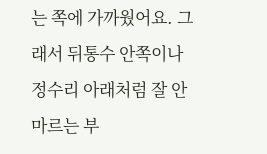는 쪽에 가까웠어요. 그래서 뒤통수 안쪽이나 정수리 아래처럼 잘 안 마르는 부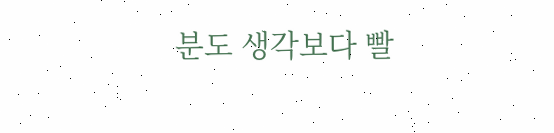분도 생각보다 빨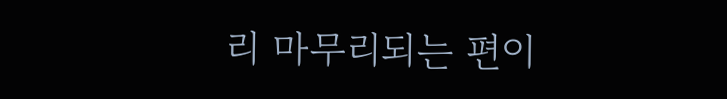리 마무리되는 편이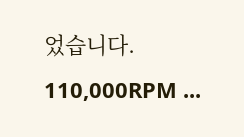었습니다. 110,000RPM ...